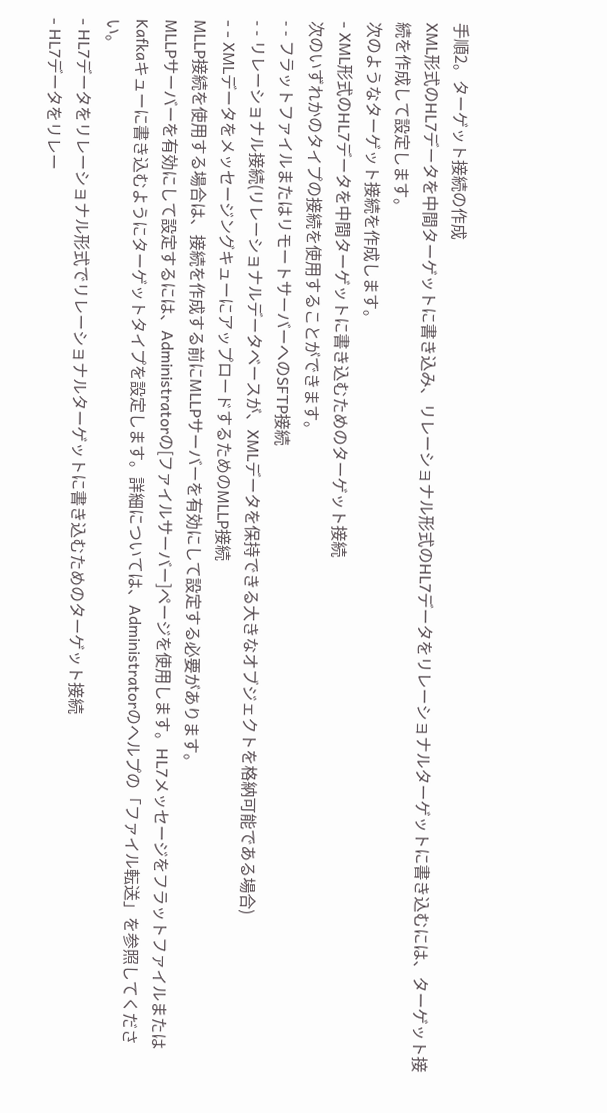手順2。ターゲット接続の作成
XML形式のHL7データを中間ターゲットに書き込み、リレーショナル形式のHL7データをリレーショナルターゲットに書き込むには、ターゲット接続を作成して設定します。
次のようなターゲット接続を作成します。
- XML形式のHL7データを中間ターゲットに書き込むためのターゲット接続
次のいずれかのタイプの接続を使用することができます。
- - フラットファイルまたはリモートサーバーへのSFTP接続
- - リレーショナル接続(リレーショナルデータベースが、XMLデータを保持できる大きなオブジェクトを格納可能である場合)
- - XMLデータをメッセージングキューにアップロードするためのMLLP接続
MLLP接続を使用する場合は、接続を作成する前にMLLPサーバーを有効にして設定する必要があります。
MLLPサーバーを有効にして設定するには、Administratorの[ファイルサーバー]ページを使用します。HL7メッセージをフラットファイルまたはKafkaキューに書き込むようにターゲットタイプを設定します。詳細については、Administratorのヘルプの「ファイル転送」を参照してください。
- HL7データをリレーショナル形式でリレーショナルターゲットに書き込むためのターゲット接続
- HL7データをリレー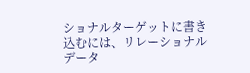ショナルターゲットに書き込むには、リレーショナルデータ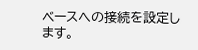ベースへの接続を設定します。